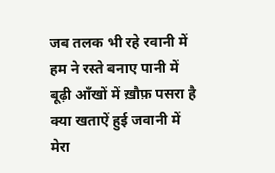जब तलक भी रहे रवानी में
हम ने रस्ते बनाए पानी में
बूढ़ी आँखों में ख़ौफ़ पसरा है
क्या खताऐं हुई जवानी में
मेरा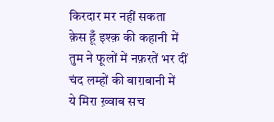किरदार मर नहीं सकता
क़ेस हूँ इश्क़ की कहानी में
तुम ने फूलों में नफ़रतें भर दीं
चंद लम्हों की बाग़बानी में
ये मिरा ख़्वाब सच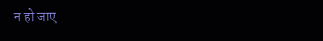न हो जाए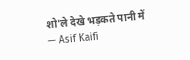शो'ले देखे भड़कते पानी में
— Asif Kaifi